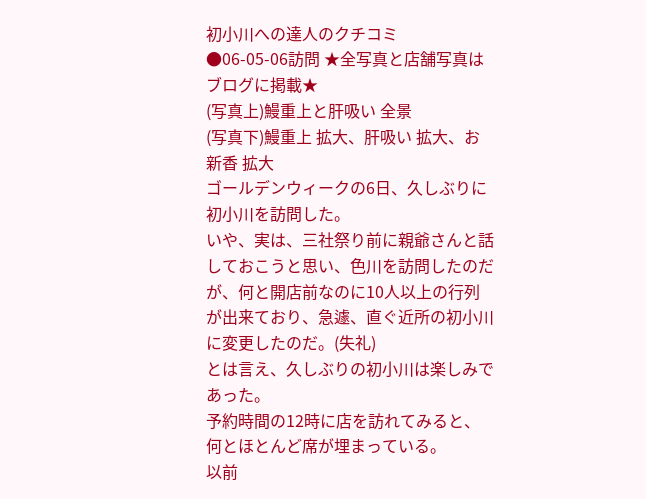初小川への達人のクチコミ
●06-05-06訪問 ★全写真と店舗写真はブログに掲載★
(写真上)鰻重上と肝吸い 全景
(写真下)鰻重上 拡大、肝吸い 拡大、お新香 拡大
ゴールデンウィークの6日、久しぶりに初小川を訪問した。
いや、実は、三社祭り前に親爺さんと話しておこうと思い、色川を訪問したのだが、何と開店前なのに10人以上の行列が出来ており、急遽、直ぐ近所の初小川に変更したのだ。(失礼)
とは言え、久しぶりの初小川は楽しみであった。
予約時間の12時に店を訪れてみると、何とほとんど席が埋まっている。
以前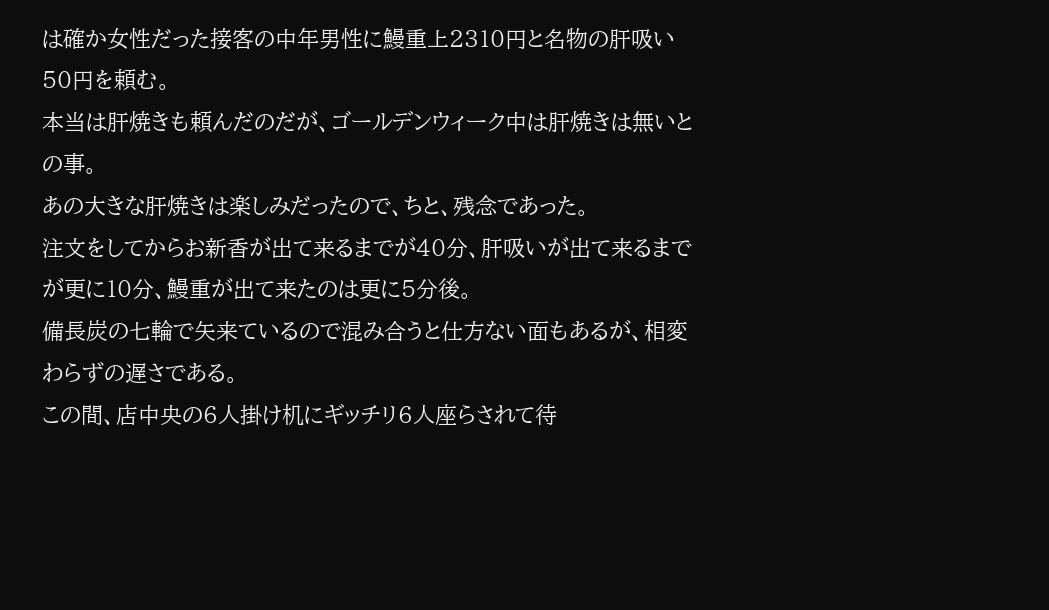は確か女性だった接客の中年男性に鰻重上2310円と名物の肝吸い50円を頼む。
本当は肝焼きも頼んだのだが、ゴールデンウィーク中は肝焼きは無いとの事。
あの大きな肝焼きは楽しみだったので、ちと、残念であった。
注文をしてからお新香が出て来るまでが40分、肝吸いが出て来るまでが更に10分、鰻重が出て来たのは更に5分後。
備長炭の七輪で矢来ているので混み合うと仕方ない面もあるが、相変わらずの遅さである。
この間、店中央の6人掛け机にギッチリ6人座らされて待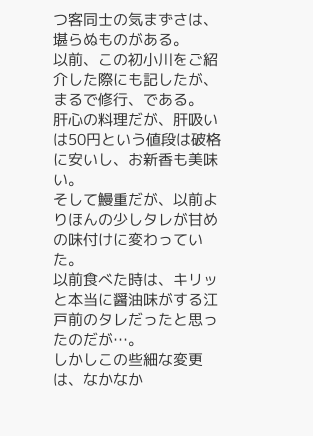つ客同士の気まずさは、堪らぬものがある。
以前、この初小川をご紹介した際にも記したが、まるで修行、である。
肝心の料理だが、肝吸いは50円という値段は破格に安いし、お新香も美味い。
そして鰻重だが、以前よりほんの少しタレが甘めの味付けに変わっていた。
以前食べた時は、キリッと本当に醤油味がする江戸前のタレだったと思ったのだが…。
しかしこの些細な変更は、なかなか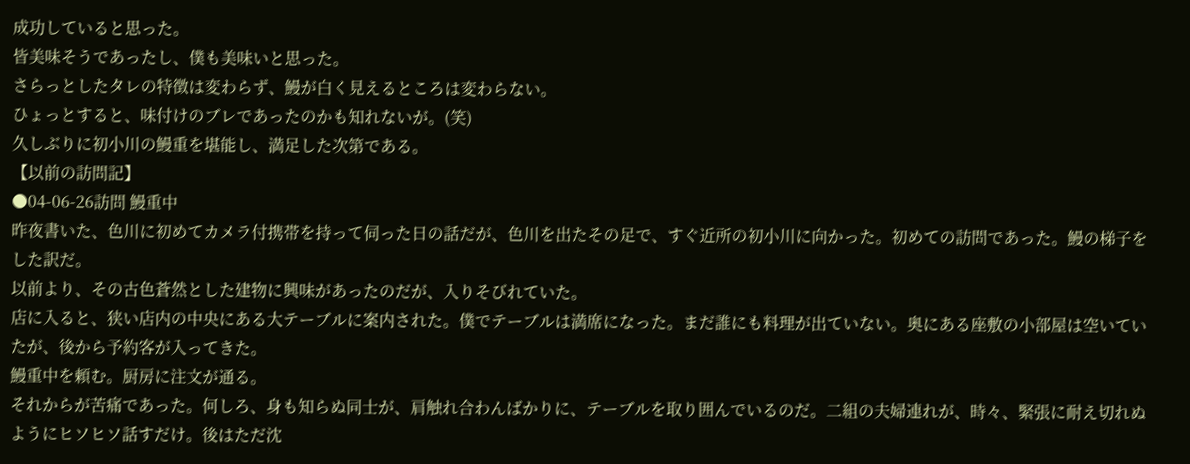成功していると思った。
皆美味そうであったし、僕も美味いと思った。
さらっとしたタレの特徴は変わらず、鰻が白く見えるところは変わらない。
ひょっとすると、味付けのブレであったのかも知れないが。(笑)
久しぶりに初小川の鰻重を堪能し、満足した次第である。
【以前の訪問記】
●04-06-26訪問 鰻重中
昨夜書いた、色川に初めてカメラ付携帯を持って伺った日の話だが、色川を出たその足で、すぐ近所の初小川に向かった。初めての訪問であった。鰻の梯子をした訳だ。
以前より、その古色蒼然とした建物に興味があったのだが、入りそびれていた。
店に入ると、狭い店内の中央にある大テーブルに案内された。僕でテーブルは満席になった。まだ誰にも料理が出ていない。奥にある座敷の小部屋は空いていたが、後から予約客が入ってきた。
鰻重中を頼む。厨房に注文が通る。
それからが苦痛であった。何しろ、身も知らぬ同士が、肩触れ合わんばかりに、テーブルを取り囲んでいるのだ。二組の夫婦連れが、時々、緊張に耐え切れぬようにヒソヒソ話すだけ。後はただ沈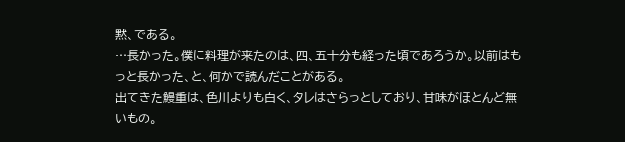黙、である。
…長かった。僕に料理が来たのは、四、五十分も経った頃であろうか。以前はもっと長かった、と、何かで読んだことがある。
出てきた鰻重は、色川よりも白く、タレはさらっとしており、甘味がほとんど無いもの。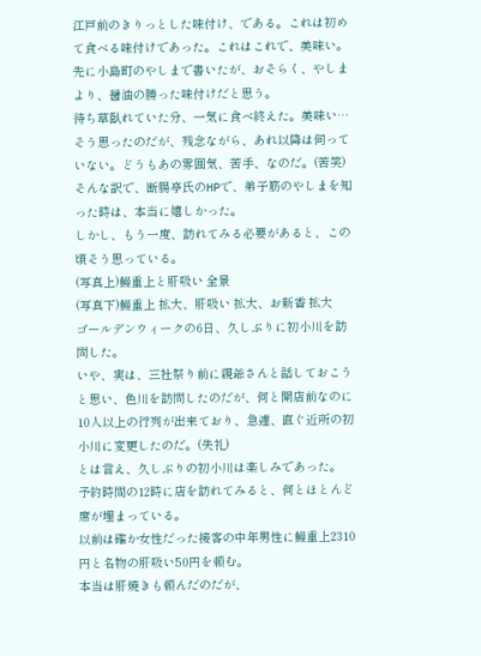江戸前のきりっとした味付け、である。これは初めて食べる味付けであった。これはこれで、美味い。先に小島町のやしまで書いたが、おそらく、やしまより、醤油の勝った味付けだと思う。
待ち草臥れていた分、一気に食べ終えた。美味い…そう思ったのだが、残念ながら、あれ以降は伺っていない。どうもあの雰囲気、苦手、なのだ。(苦笑)
そんな訳で、断腸亭氏のHPで、弟子筋のやしまを知った時は、本当に嬉しかった。
しかし、もう一度、訪れてみる必要があると、この頃そう思っている。
(写真上)鰻重上と肝吸い 全景
(写真下)鰻重上 拡大、肝吸い 拡大、お新香 拡大
ゴールデンウィークの6日、久しぶりに初小川を訪問した。
いや、実は、三社祭り前に親爺さんと話しておこうと思い、色川を訪問したのだが、何と開店前なのに10人以上の行列が出来ており、急遽、直ぐ近所の初小川に変更したのだ。(失礼)
とは言え、久しぶりの初小川は楽しみであった。
予約時間の12時に店を訪れてみると、何とほとんど席が埋まっている。
以前は確か女性だった接客の中年男性に鰻重上2310円と名物の肝吸い50円を頼む。
本当は肝焼きも頼んだのだが、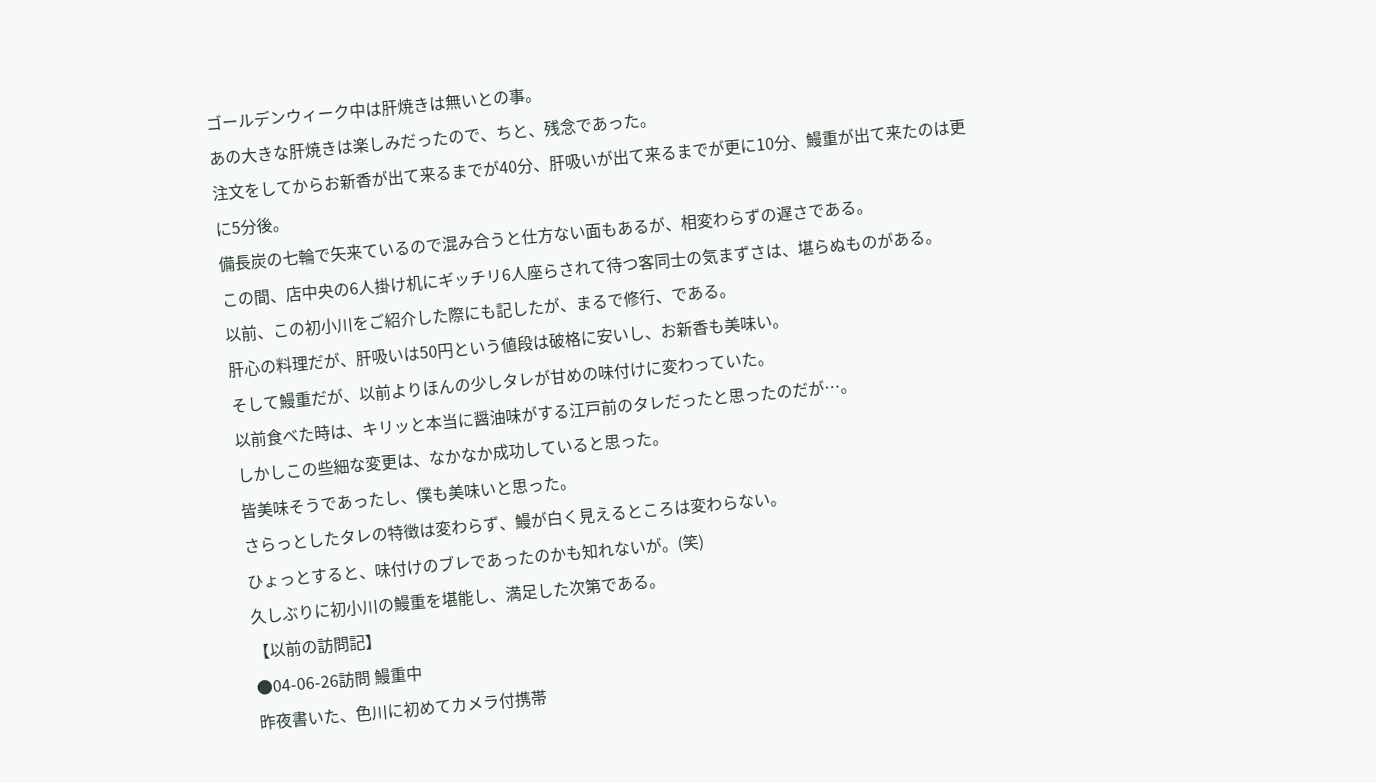ゴールデンウィーク中は肝焼きは無いとの事。
あの大きな肝焼きは楽しみだったので、ちと、残念であった。
注文をしてからお新香が出て来るまでが40分、肝吸いが出て来るまでが更に10分、鰻重が出て来たのは更に5分後。
備長炭の七輪で矢来ているので混み合うと仕方ない面もあるが、相変わらずの遅さである。
この間、店中央の6人掛け机にギッチリ6人座らされて待つ客同士の気まずさは、堪らぬものがある。
以前、この初小川をご紹介した際にも記したが、まるで修行、である。
肝心の料理だが、肝吸いは50円という値段は破格に安いし、お新香も美味い。
そして鰻重だが、以前よりほんの少しタレが甘めの味付けに変わっていた。
以前食べた時は、キリッと本当に醤油味がする江戸前のタレだったと思ったのだが…。
しかしこの些細な変更は、なかなか成功していると思った。
皆美味そうであったし、僕も美味いと思った。
さらっとしたタレの特徴は変わらず、鰻が白く見えるところは変わらない。
ひょっとすると、味付けのブレであったのかも知れないが。(笑)
久しぶりに初小川の鰻重を堪能し、満足した次第である。
【以前の訪問記】
●04-06-26訪問 鰻重中
昨夜書いた、色川に初めてカメラ付携帯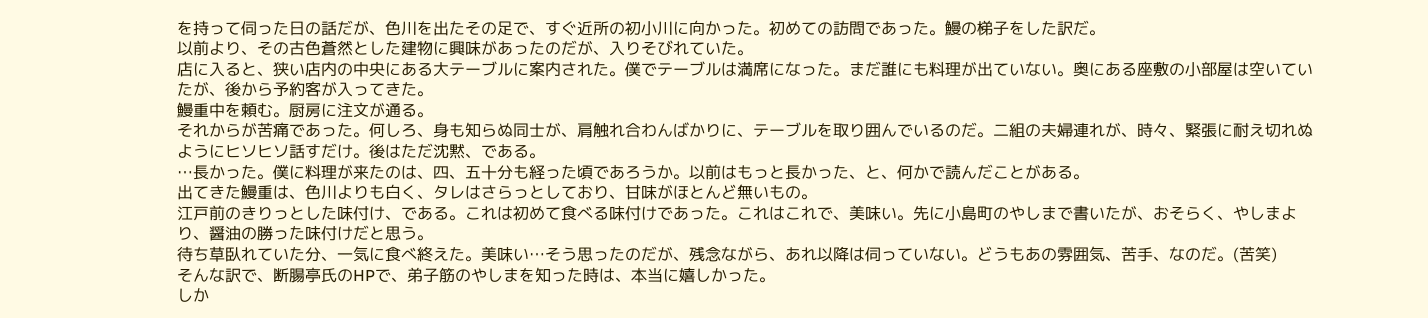を持って伺った日の話だが、色川を出たその足で、すぐ近所の初小川に向かった。初めての訪問であった。鰻の梯子をした訳だ。
以前より、その古色蒼然とした建物に興味があったのだが、入りそびれていた。
店に入ると、狭い店内の中央にある大テーブルに案内された。僕でテーブルは満席になった。まだ誰にも料理が出ていない。奥にある座敷の小部屋は空いていたが、後から予約客が入ってきた。
鰻重中を頼む。厨房に注文が通る。
それからが苦痛であった。何しろ、身も知らぬ同士が、肩触れ合わんばかりに、テーブルを取り囲んでいるのだ。二組の夫婦連れが、時々、緊張に耐え切れぬようにヒソヒソ話すだけ。後はただ沈黙、である。
…長かった。僕に料理が来たのは、四、五十分も経った頃であろうか。以前はもっと長かった、と、何かで読んだことがある。
出てきた鰻重は、色川よりも白く、タレはさらっとしており、甘味がほとんど無いもの。
江戸前のきりっとした味付け、である。これは初めて食べる味付けであった。これはこれで、美味い。先に小島町のやしまで書いたが、おそらく、やしまより、醤油の勝った味付けだと思う。
待ち草臥れていた分、一気に食べ終えた。美味い…そう思ったのだが、残念ながら、あれ以降は伺っていない。どうもあの雰囲気、苦手、なのだ。(苦笑)
そんな訳で、断腸亭氏のHPで、弟子筋のやしまを知った時は、本当に嬉しかった。
しか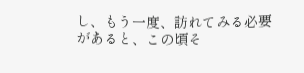し、もう一度、訪れてみる必要があると、この頃そ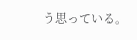う思っている。